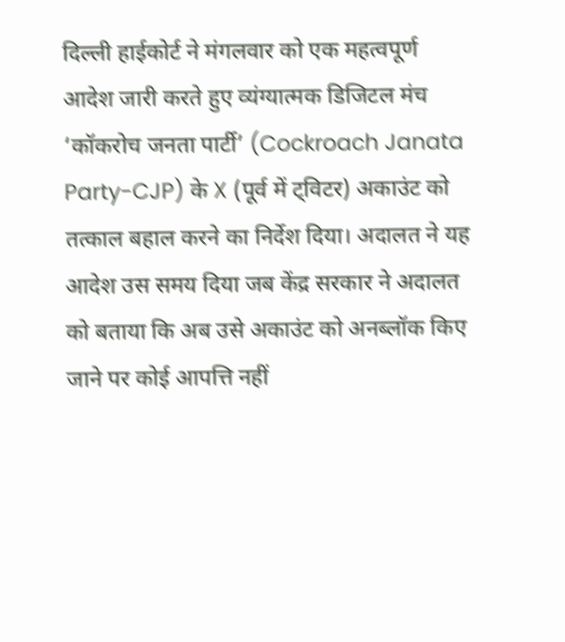दिल्ली हाईकोर्ट ने मंगलवार को एक महत्वपूर्ण आदेश जारी करते हुए व्यंग्यात्मक डिजिटल मंच ‘कॉकरोच जनता पार्टी’ (Cockroach Janata Party-CJP) के X (पूर्व में ट्विटर) अकाउंट को तत्काल बहाल करने का निर्देश दिया। अदालत ने यह आदेश उस समय दिया जब केंद्र सरकार ने अदालत को बताया कि अब उसे अकाउंट को अनब्लॉक किए जाने पर कोई आपत्ति नहीं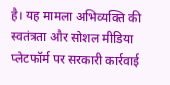है। यह मामला अभिव्यक्ति की स्वतंत्रता और सोशल मीडिया प्लेटफॉर्म पर सरकारी कार्रवाई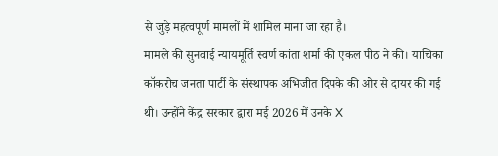से जुड़े महत्वपूर्ण मामलों में शामिल माना जा रहा है।
मामले की सुनवाई न्यायमूर्ति स्वर्ण कांता शर्मा की एकल पीठ ने की। याचिका कॉकरोच जनता पार्टी के संस्थापक अभिजीत दिपके की ओर से दायर की गई थी। उन्होंने केंद्र सरकार द्वारा मई 2026 में उनके X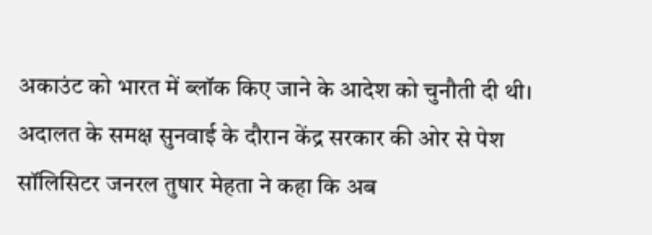अकाउंट को भारत में ब्लॉक किए जाने के आदेश को चुनौती दी थी। अदालत के समक्ष सुनवाई के दौरान केंद्र सरकार की ओर से पेश सॉलिसिटर जनरल तुषार मेहता ने कहा कि अब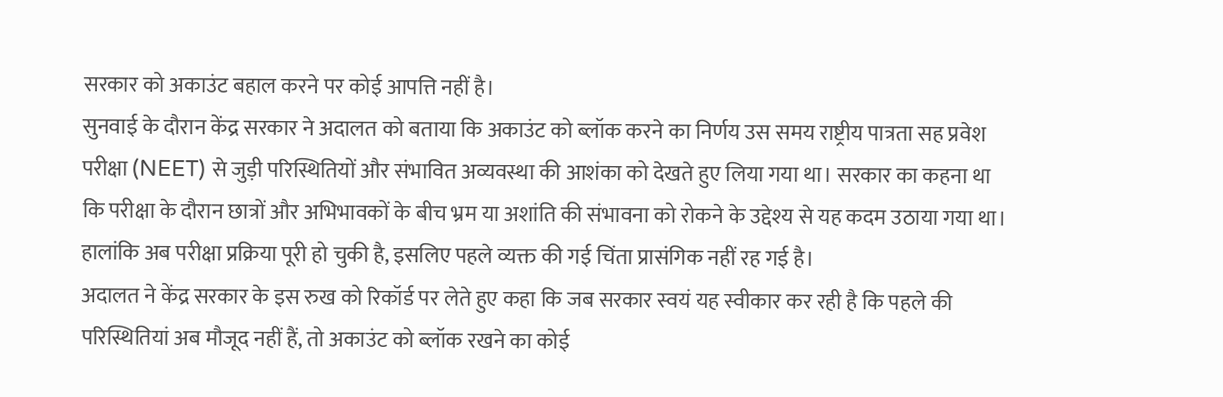सरकार को अकाउंट बहाल करने पर कोई आपत्ति नहीं है।
सुनवाई के दौरान केंद्र सरकार ने अदालत को बताया कि अकाउंट को ब्लॉक करने का निर्णय उस समय राष्ट्रीय पात्रता सह प्रवेश परीक्षा (NEET) से जुड़ी परिस्थितियों और संभावित अव्यवस्था की आशंका को देखते हुए लिया गया था। सरकार का कहना था कि परीक्षा के दौरान छात्रों और अभिभावकों के बीच भ्रम या अशांति की संभावना को रोकने के उद्देश्य से यह कदम उठाया गया था। हालांकि अब परीक्षा प्रक्रिया पूरी हो चुकी है, इसलिए पहले व्यक्त की गई चिंता प्रासंगिक नहीं रह गई है।
अदालत ने केंद्र सरकार के इस रुख को रिकॉर्ड पर लेते हुए कहा कि जब सरकार स्वयं यह स्वीकार कर रही है कि पहले की परिस्थितियां अब मौजूद नहीं हैं, तो अकाउंट को ब्लॉक रखने का कोई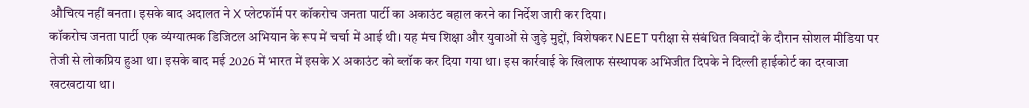औचित्य नहीं बनता। इसके बाद अदालत ने X प्लेटफॉर्म पर कॉकरोच जनता पार्टी का अकाउंट बहाल करने का निर्देश जारी कर दिया।
कॉकरोच जनता पार्टी एक व्यंग्यात्मक डिजिटल अभियान के रूप में चर्चा में आई थी। यह मंच शिक्षा और युवाओं से जुड़े मुद्दों, विशेषकर NEET परीक्षा से संबंधित विवादों के दौरान सोशल मीडिया पर तेजी से लोकप्रिय हुआ था। इसके बाद मई 2026 में भारत में इसके X अकाउंट को ब्लॉक कर दिया गया था। इस कार्रवाई के खिलाफ संस्थापक अभिजीत दिपके ने दिल्ली हाईकोर्ट का दरवाजा खटखटाया था।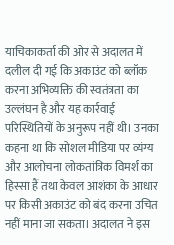याचिकाकर्ता की ओर से अदालत में दलील दी गई कि अकाउंट को ब्लॉक करना अभिव्यक्ति की स्वतंत्रता का उल्लंघन है और यह कार्रवाई परिस्थितियों के अनुरूप नहीं थी। उनका कहना था कि सोशल मीडिया पर व्यंग्य और आलोचना लोकतांत्रिक विमर्श का हिस्सा हैं तथा केवल आशंका के आधार पर किसी अकाउंट को बंद करना उचित नहीं माना जा सकता। अदालत ने इस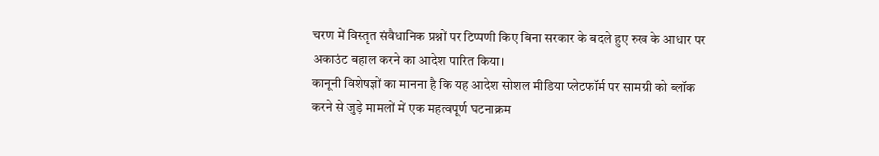चरण में विस्तृत संवैधानिक प्रश्नों पर टिप्पणी किए बिना सरकार के बदले हुए रुख के आधार पर अकाउंट बहाल करने का आदेश पारित किया।
कानूनी विशेषज्ञों का मानना है कि यह आदेश सोशल मीडिया प्लेटफॉर्म पर सामग्री को ब्लॉक करने से जुड़े मामलों में एक महत्वपूर्ण घटनाक्रम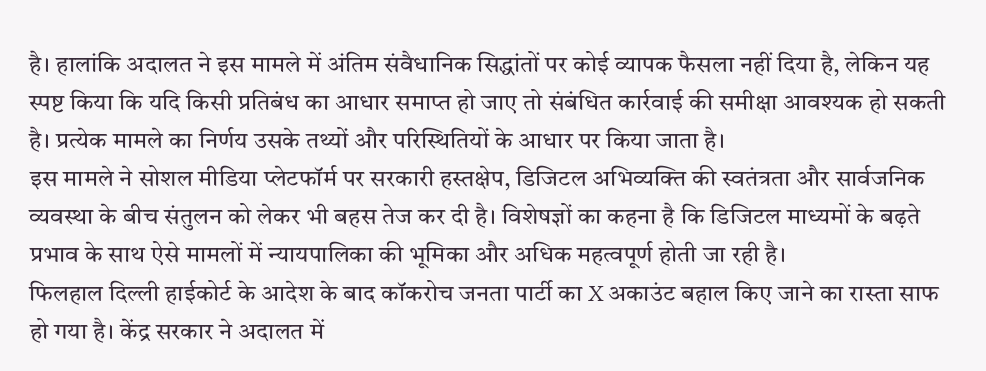है। हालांकि अदालत ने इस मामले में अंतिम संवैधानिक सिद्धांतों पर कोई व्यापक फैसला नहीं दिया है, लेकिन यह स्पष्ट किया कि यदि किसी प्रतिबंध का आधार समाप्त हो जाए तो संबंधित कार्रवाई की समीक्षा आवश्यक हो सकती है। प्रत्येक मामले का निर्णय उसके तथ्यों और परिस्थितियों के आधार पर किया जाता है।
इस मामले ने सोशल मीडिया प्लेटफॉर्म पर सरकारी हस्तक्षेप, डिजिटल अभिव्यक्ति की स्वतंत्रता और सार्वजनिक व्यवस्था के बीच संतुलन को लेकर भी बहस तेज कर दी है। विशेषज्ञों का कहना है कि डिजिटल माध्यमों के बढ़ते प्रभाव के साथ ऐसे मामलों में न्यायपालिका की भूमिका और अधिक महत्वपूर्ण होती जा रही है।
फिलहाल दिल्ली हाईकोर्ट के आदेश के बाद कॉकरोच जनता पार्टी का X अकाउंट बहाल किए जाने का रास्ता साफ हो गया है। केंद्र सरकार ने अदालत में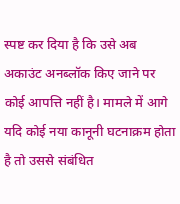स्पष्ट कर दिया है कि उसे अब अकाउंट अनब्लॉक किए जाने पर कोई आपत्ति नहीं है। मामले में आगे यदि कोई नया कानूनी घटनाक्रम होता है तो उससे संबंधित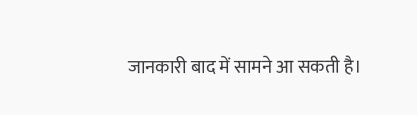जानकारी बाद में सामने आ सकती है।